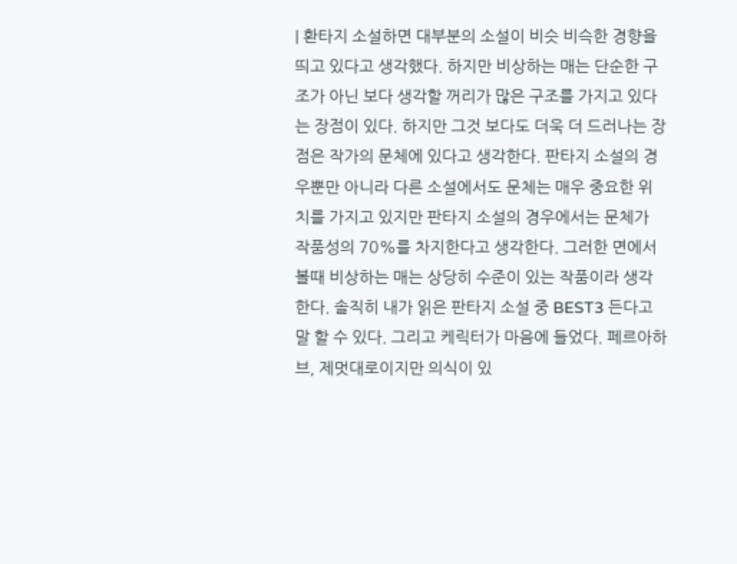| 환타지 소설하면 대부분의 소설이 비슷 비슥한 경향을 띄고 있다고 생각했다. 하지만 비상하는 매는 단순한 구조가 아닌 보다 생각할 꺼리가 많은 구조를 가지고 있다는 장점이 있다. 하지만 그것 보다도 더욱 더 드러나는 장점은 작가의 문체에 있다고 생각한다. 판타지 소설의 경우뿐만 아니라 다른 소설에서도 문체는 매우 중요한 위치를 가지고 있지만 판타지 소설의 경우에서는 문체가 작품성의 70%를 차지한다고 생각한다. 그러한 면에서 볼때 비상하는 매는 상당히 수준이 있는 작품이라 생각한다. 솔직히 내가 읽은 판타지 소설 중 BEST3 든다고 말 할 수 있다. 그리고 케릭터가 마음에 들었다. 페르아하브, 제멋대로이지만 의식이 있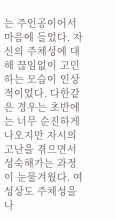는 주인공이어서 마음에 들었다. 자신의 주체성에 대해 끊임없이 고민하는 모습이 인상적이었다. 다한같은 경우는 초반에는 너무 순진하게 나오지만 자시의 고난을 겪으면서 성숙해가는 과정이 눈물겨웠다. 여성상도 주체성을 나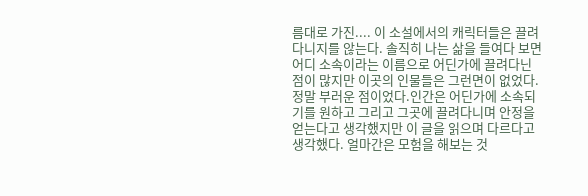름대로 가진.... 이 소설에서의 캐릭터들은 끌려다니지를 않는다. 솔직히 나는 삶을 들여다 보면 어디 소속이라는 이름으로 어딘가에 끌려다닌 점이 많지만 이곳의 인물들은 그런면이 없었다. 정말 부러운 점이었다.인간은 어딘가에 소속되기를 원하고 그리고 그곳에 끌려다니며 안정을 얻는다고 생각했지만 이 글을 읽으며 다르다고 생각했다. 얼마간은 모험을 해보는 것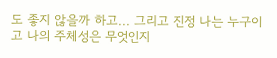도 좋지 않을까 하고... 그리고 진정 나는 누구이고 나의 주체성은 무엇인지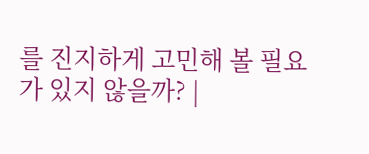를 진지하게 고민해 볼 필요가 있지 않을까? |